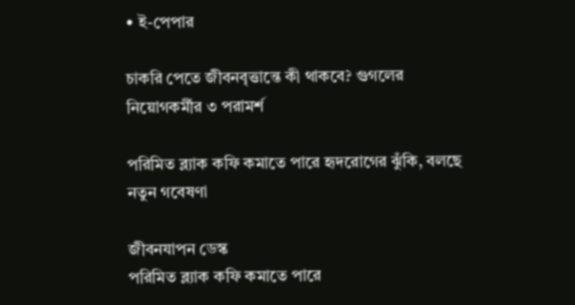• ই-পেপার

চাকরি পেতে জীবনবৃত্তান্তে কী থাকবে? গুগলের নিয়োগকর্মীর ৩ পরামর্শ

পরিমিত ব্ল্যাক কফি কমাতে পারে হৃদরোগের ঝুঁকি, বলছে নতুন গবেষণা

জীবনযাপন ডেস্ক
পরিমিত ব্ল্যাক কফি কমাতে পারে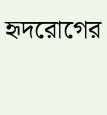হৃদরোগের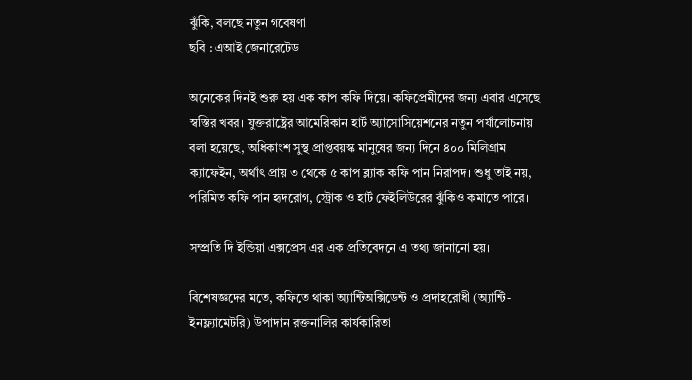ঝুঁকি, বলছে নতুন গবেষণা
ছবি : এআই জেনারেটেড

অনেকের দিনই শুরু হয় এক কাপ কফি দিয়ে। কফিপ্রেমীদের জন্য এবার এসেছে স্বস্তির খবর। যুক্তরাষ্ট্রের আমেরিকান হার্ট অ্যাসোসিয়েশনের নতুন পর্যালোচনায় বলা হয়েছে, অধিকাংশ সুস্থ প্রাপ্তবয়স্ক মানুষের জন্য দিনে ৪০০ মিলিগ্রাম ক্যাফেইন, অর্থাৎ প্রায় ৩ থেকে ৫ কাপ ব্ল্যাক কফি পান নিরাপদ। শুধু তাই নয়, পরিমিত কফি পান হৃদরোগ, স্ট্রোক ও হার্ট ফেইলিউরের ঝুঁকিও কমাতে পারে।

সম্প্রতি দি ইন্ডিয়া এক্সপ্রেস এর এক প্রতিবেদনে এ তথ্য জানানো হয়।

বিশেষজ্ঞদের মতে, কফিতে থাকা অ্যান্টিঅক্সিডেন্ট ও প্রদাহরোধী (অ্যান্টি-ইনফ্ল্যামেটরি) উপাদান রক্তনালির কার্যকারিতা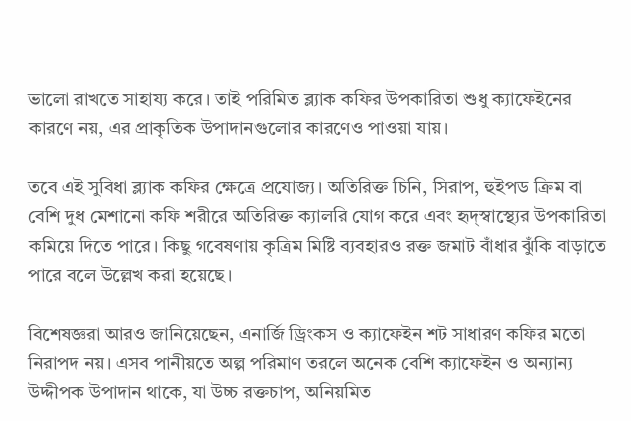ভালো রাখতে সাহায্য করে। তাই পরিমিত ব্ল্যাক কফির উপকারিতা শুধু ক্যাফেইনের কারণে নয়, এর প্রাকৃতিক উপাদানগুলোর কারণেও পাওয়া যায়।

তবে এই সুবিধা ব্ল্যাক কফির ক্ষেত্রে প্রযোজ্য। অতিরিক্ত চিনি, সিরাপ, হুইপড ক্রিম বা বেশি দুধ মেশানো কফি শরীরে অতিরিক্ত ক্যালরি যোগ করে এবং হৃদ্‌স্বাস্থ্যের উপকারিতা কমিয়ে দিতে পারে। কিছু গবেষণায় কৃত্রিম মিষ্টি ব্যবহারও রক্ত জমাট বাঁধার ঝুঁকি বাড়াতে পারে বলে উল্লেখ করা হয়েছে।

বিশেষজ্ঞরা আরও জানিয়েছেন, এনার্জি ড্রিংকস ও ক্যাফেইন শট সাধারণ কফির মতো নিরাপদ নয়। এসব পানীয়তে অল্প পরিমাণ তরলে অনেক বেশি ক্যাফেইন ও অন্যান্য উদ্দীপক উপাদান থাকে, যা উচ্চ রক্তচাপ, অনিয়মিত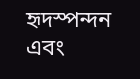হৃদস্পন্দন এবং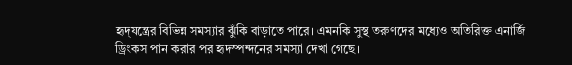হৃদ্‌যন্ত্রের বিভিন্ন সমস্যার ঝুঁকি বাড়াতে পারে। এমনকি সুস্থ তরুণদের মধ্যেও অতিরিক্ত এনার্জি ড্রিংকস পান করার পর হৃদস্পন্দনের সমস্যা দেখা গেছে।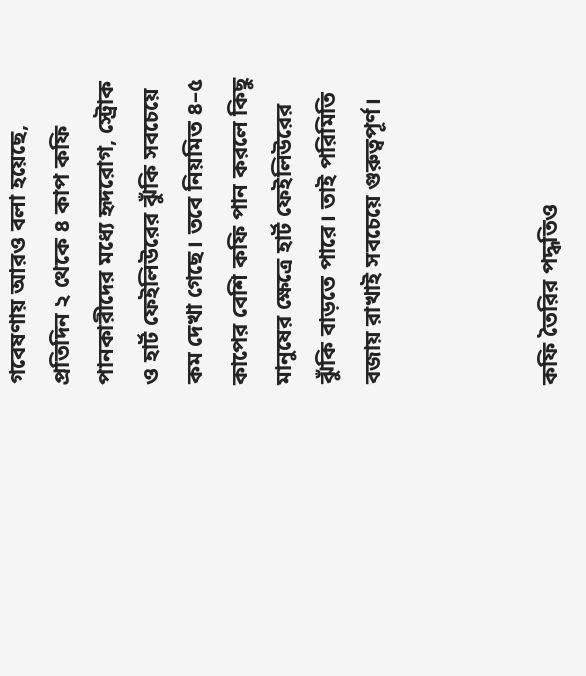গবেষণায় আরও বলা হয়েছে, প্রতিদিন ২ থেকে ৪ কাপ কফি পানকারীদের মধ্যে হৃদরোগ, স্ট্রোক ও হার্ট ফেইলিউরের ঝুঁকি সবচেয়ে কম দেখা গেছে। তবে নিয়মিত ৪–৫ কাপের বেশি কফি পান করলে কিছু মানুষের ক্ষেত্রে হার্ট ফেইলিউরের ঝুঁকি বাড়তে পারে। তাই পরিমিতি বজায় রাখাই সবচেয়ে গুরুত্বপূর্ণ।



কফি তৈরির পদ্ধতিও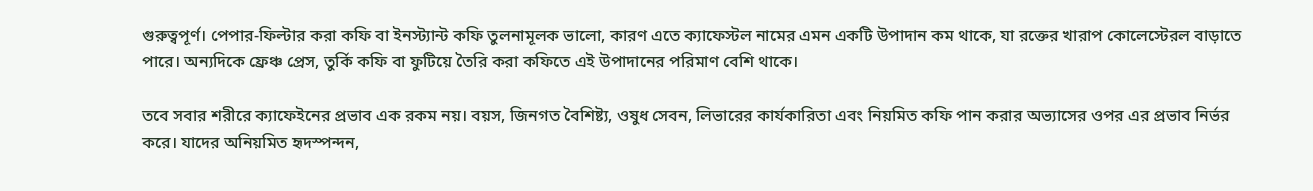গুরুত্বপূর্ণ। পেপার-ফিল্টার করা কফি বা ইনস্ট্যান্ট কফি তুলনামূলক ভালো, কারণ এতে ক্যাফেস্টল নামের এমন একটি উপাদান কম থাকে, যা রক্তের খারাপ কোলেস্টেরল বাড়াতে পারে। অন্যদিকে ফ্রেঞ্চ প্রেস, তুর্কি কফি বা ফুটিয়ে তৈরি করা কফিতে এই উপাদানের পরিমাণ বেশি থাকে।

তবে সবার শরীরে ক্যাফেইনের প্রভাব এক রকম নয়। বয়স, জিনগত বৈশিষ্ট্য, ওষুধ সেবন, লিভারের কার্যকারিতা এবং নিয়মিত কফি পান করার অভ্যাসের ওপর এর প্রভাব নির্ভর করে। যাদের অনিয়মিত হৃদস্পন্দন,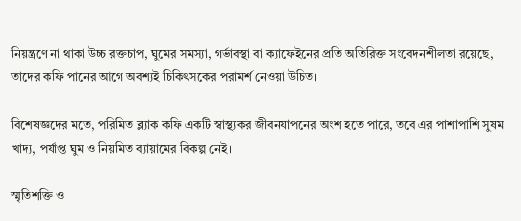নিয়ন্ত্রণে না থাকা উচ্চ রক্তচাপ, ঘুমের সমস্যা, গর্ভাবস্থা বা ক্যাফেইনের প্রতি অতিরিক্ত সংবেদনশীলতা রয়েছে, তাদের কফি পানের আগে অবশ্যই চিকিৎসকের পরামর্শ নেওয়া উচিত।

বিশেষজ্ঞদের মতে, পরিমিত ব্ল্যাক কফি একটি স্বাস্থ্যকর জীবনযাপনের অংশ হতে পারে, তবে এর পাশাপাশি সুষম খাদ্য, পর্যাপ্ত ঘুম ও নিয়মিত ব্যায়ামের বিকল্প নেই।

স্মৃতিশক্তি ও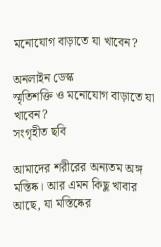মনোযোগ বাড়াতে যা খাবেন?

অনলাইন ডেস্ক
স্মৃতিশক্তি ও মনোযোগ বাড়াতে যা খাবেন?
সংগৃহীত ছবি

আমাদের শরীরের অন্যতম অঙ্গ মস্তিষ্ক। আর এমন কিছু খাবার আছে, যা মস্তিষ্কের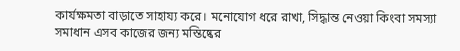কার্যক্ষমতা বাড়াতে সাহায্য করে। মনোযোগ ধরে রাখা, সিদ্ধান্ত নেওয়া কিংবা সমস্যা সমাধান এসব কাজের জন্য মস্তিষ্কের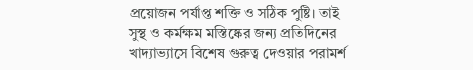প্রয়োজন পর্যাপ্ত শক্তি ও সঠিক পুষ্টি। তাই সুস্থ ও কর্মক্ষম মস্তিষ্কের জন্য প্রতিদিনের খাদ্যাভ্যাসে বিশেষ গুরুত্ব দেওয়ার পরামর্শ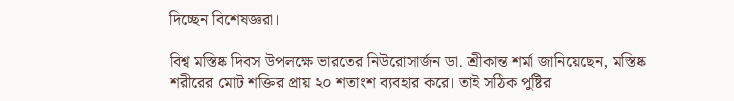দিচ্ছেন বিশেষজ্ঞরা।

বিশ্ব মস্তিষ্ক দিবস উপলক্ষে ভারতের নিউরোসার্জন ডা. শ্রীকান্ত শর্মা জানিয়েছেন, মস্তিষ্ক শরীরের মোট শক্তির প্রায় ২০ শতাংশ ব্যবহার করে। তাই সঠিক পুষ্টির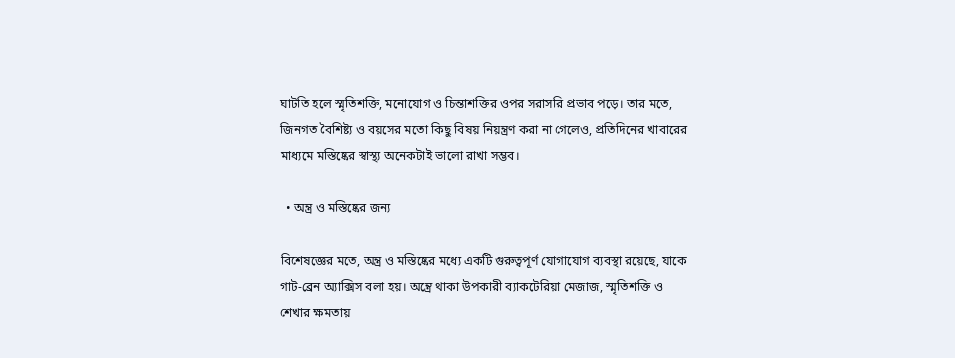ঘাটতি হলে স্মৃতিশক্তি, মনোযোগ ও চিন্তাশক্তির ওপর সরাসরি প্রভাব পড়ে। তার মতে, জিনগত বৈশিষ্ট্য ও বয়সের মতো কিছু বিষয় নিয়ন্ত্রণ করা না গেলেও, প্রতিদিনের খাবারের মাধ্যমে মস্তিষ্কের স্বাস্থ্য অনেকটাই ভালো রাখা সম্ভব।

  • অন্ত্র ও মস্তিষ্কের জন্য

বিশেষজ্ঞের মতে, অন্ত্র ও মস্তিষ্কের মধ্যে একটি গুরুত্বপূর্ণ যোগাযোগ ব্যবস্থা রয়েছে, যাকে গাট-ব্রেন অ্যাক্সিস বলা হয়। অন্ত্রে থাকা উপকারী ব্যাকটেরিয়া মেজাজ, স্মৃতিশক্তি ও শেখার ক্ষমতায়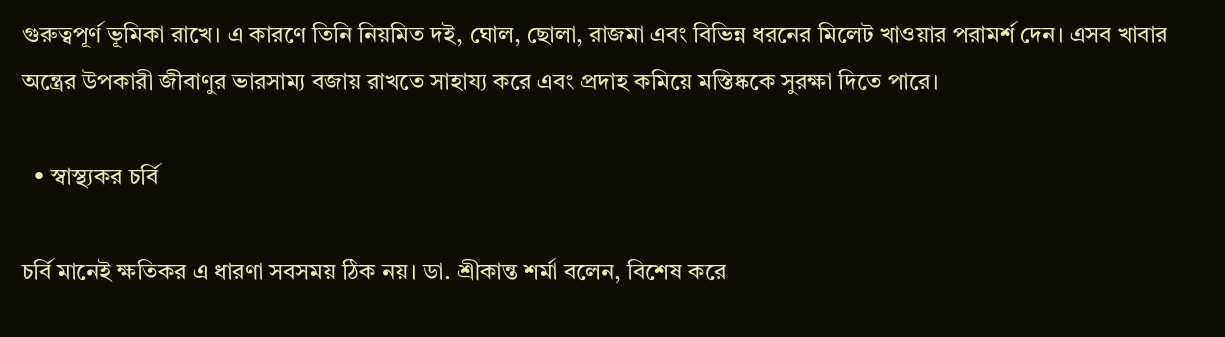গুরুত্বপূর্ণ ভূমিকা রাখে। এ কারণে তিনি নিয়মিত দই, ঘোল, ছোলা, রাজমা এবং বিভিন্ন ধরনের মিলেট খাওয়ার পরামর্শ দেন। এসব খাবার অন্ত্রের উপকারী জীবাণুর ভারসাম্য বজায় রাখতে সাহায্য করে এবং প্রদাহ কমিয়ে মস্তিষ্ককে সুরক্ষা দিতে পারে।

  • স্বাস্থ্যকর চর্বি

চর্বি মানেই ক্ষতিকর এ ধারণা সবসময় ঠিক নয়। ডা. শ্রীকান্ত শর্মা বলেন, বিশেষ করে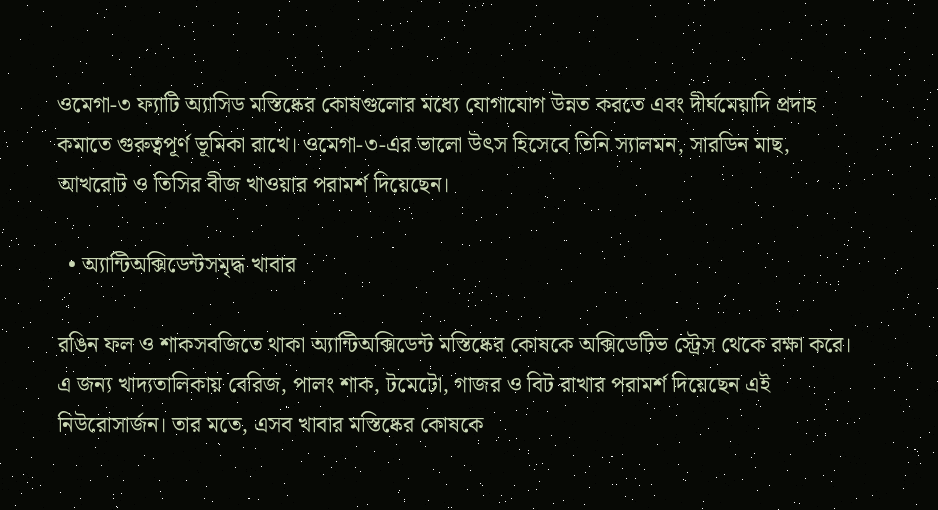ওমেগা-৩ ফ্যাটি অ্যাসিড মস্তিষ্কের কোষগুলোর মধ্যে যোগাযোগ উন্নত করতে এবং দীর্ঘমেয়াদি প্রদাহ কমাতে গুরুত্বপূর্ণ ভূমিকা রাখে। ওমেগা-৩-এর ভালো উৎস হিসেবে তিনি স্যালমন, সারডিন মাছ, আখরোট ও তিসির বীজ খাওয়ার পরামর্শ দিয়েছেন।

  • অ্যান্টিঅক্সিডেন্টসমৃদ্ধ খাবার

রঙিন ফল ও শাকসবজিতে থাকা অ্যান্টিঅক্সিডেন্ট মস্তিষ্কের কোষকে অক্সিডেটিভ স্ট্রেস থেকে রক্ষা করে। এ জন্য খাদ্যতালিকায় বেরিজ, পালং শাক, টমেটো, গাজর ও বিট রাখার পরামর্শ দিয়েছেন এই নিউরোসার্জন। তার মতে, এসব খাবার মস্তিষ্কের কোষকে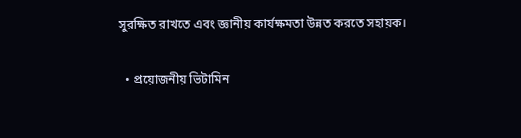সুরক্ষিত রাখতে এবং জ্ঞানীয় কার্যক্ষমতা উন্নত করতে সহায়ক।

  • প্রয়োজনীয় ভিটামিন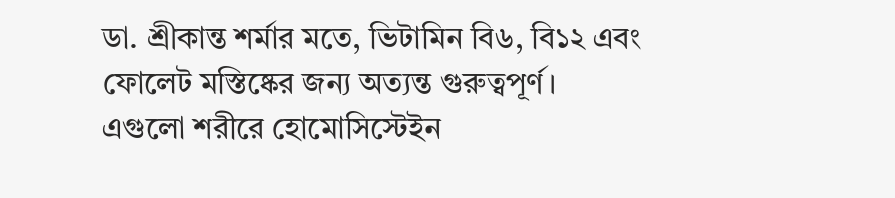ডা. শ্রীকান্ত শর্মার মতে, ভিটামিন বি৬, বি১২ এবং ফোলেট মস্তিষ্কের জন্য অত্যন্ত গুরুত্বপূর্ণ। এগুলো শরীরে হোমোসিস্টেইন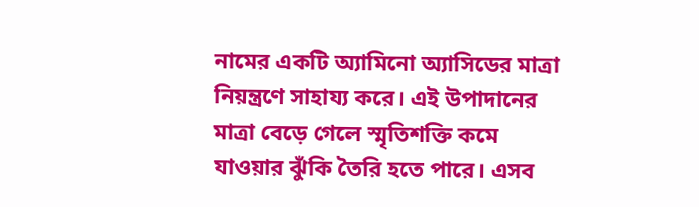নামের একটি অ্যামিনো অ্যাসিডের মাত্রা নিয়ন্ত্রণে সাহায্য করে। এই উপাদানের মাত্রা বেড়ে গেলে স্মৃতিশক্তি কমে যাওয়ার ঝুঁকি তৈরি হতে পারে। এসব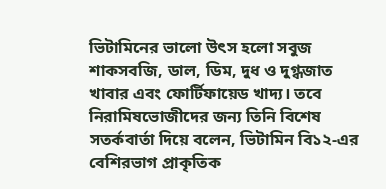ভিটামিনের ভালো উৎস হলো সবুজ শাকসবজি, ডাল, ডিম, দুধ ও দুগ্ধজাত খাবার এবং ফোর্টিফায়েড খাদ্য। তবে নিরামিষভোজীদের জন্য তিনি বিশেষ সতর্কবার্তা দিয়ে বলেন, ভিটামিন বি১২-এর বেশিরভাগ প্রাকৃতিক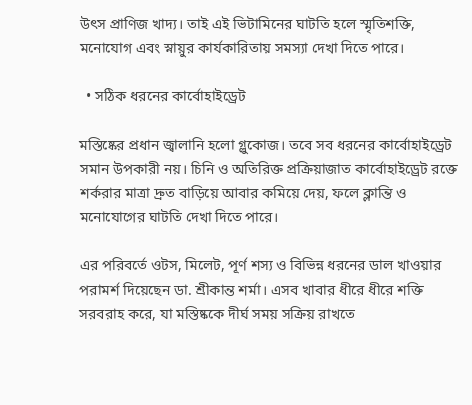উৎস প্রাণিজ খাদ্য। তাই এই ভিটামিনের ঘাটতি হলে স্মৃতিশক্তি, মনোযোগ এবং স্নায়ুর কার্যকারিতায় সমস্যা দেখা দিতে পারে।

  • সঠিক ধরনের কার্বোহাইড্রেট

মস্তিষ্কের প্রধান জ্বালানি হলো গ্লুকোজ। তবে সব ধরনের কার্বোহাইড্রেট সমান উপকারী নয়। চিনি ও অতিরিক্ত প্রক্রিয়াজাত কার্বোহাইড্রেট রক্তে শর্করার মাত্রা দ্রুত বাড়িয়ে আবার কমিয়ে দেয়, ফলে ক্লান্তি ও মনোযোগের ঘাটতি দেখা দিতে পারে।

এর পরিবর্তে ওটস, মিলেট, পূর্ণ শস্য ও বিভিন্ন ধরনের ডাল খাওয়ার পরামর্শ দিয়েছেন ডা. শ্রীকান্ত শর্মা। এসব খাবার ধীরে ধীরে শক্তি সরবরাহ করে, যা মস্তিষ্ককে দীর্ঘ সময় সক্রিয় রাখতে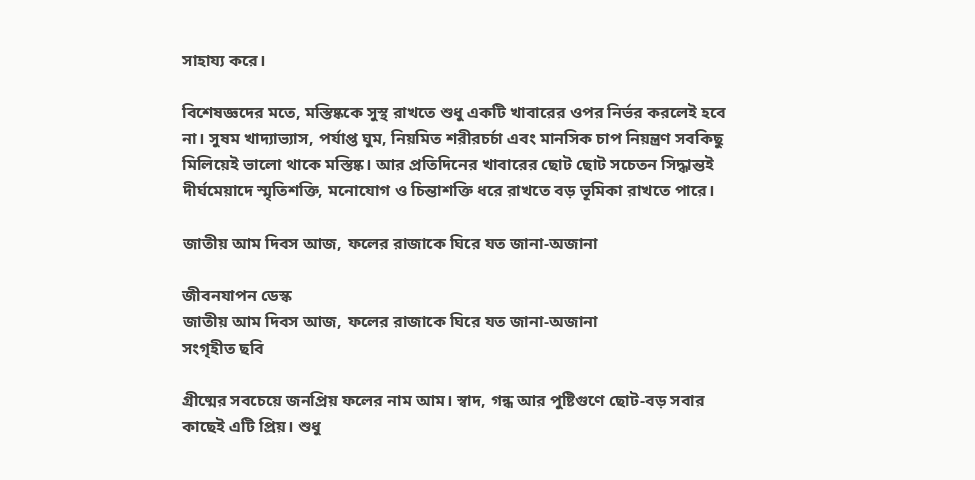সাহায্য করে।

বিশেষজ্ঞদের মতে, মস্তিষ্ককে সুস্থ রাখতে শুধু একটি খাবারের ওপর নির্ভর করলেই হবে না। সুষম খাদ্যাভ্যাস, পর্যাপ্ত ঘুম, নিয়মিত শরীরচর্চা এবং মানসিক চাপ নিয়ন্ত্রণ সবকিছু মিলিয়েই ভালো থাকে মস্তিষ্ক। আর প্রতিদিনের খাবারের ছোট ছোট সচেতন সিদ্ধান্তই দীর্ঘমেয়াদে স্মৃতিশক্তি, মনোযোগ ও চিন্তাশক্তি ধরে রাখতে বড় ভূমিকা রাখতে পারে।

জাতীয় আম দিবস আজ, ফলের রাজাকে ঘিরে যত জানা-অজানা

জীবনযাপন ডেস্ক
জাতীয় আম দিবস আজ, ফলের রাজাকে ঘিরে যত জানা-অজানা
সংগৃহীত ছবি

গ্রীষ্মের সবচেয়ে জনপ্রিয় ফলের নাম আম। স্বাদ, গন্ধ আর পুষ্টিগুণে ছোট-বড় সবার কাছেই এটি প্রিয়। শুধু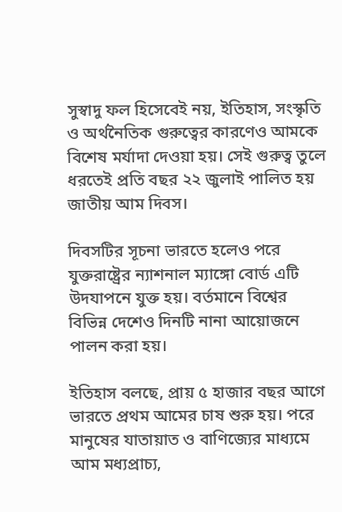সুস্বাদু ফল হিসেবেই নয়, ইতিহাস, সংস্কৃতি ও অর্থনৈতিক গুরুত্বের কারণেও আমকে বিশেষ মর্যাদা দেওয়া হয়। সেই গুরুত্ব তুলে ধরতেই প্রতি বছর ২২ জুলাই পালিত হয় জাতীয় আম দিবস।

দিবসটির সূচনা ভারতে হলেও পরে যুক্তরাষ্ট্রের ন্যাশনাল ম্যাঙ্গো বোর্ড এটি উদযাপনে যুক্ত হয়। বর্তমানে বিশ্বের বিভিন্ন দেশেও দিনটি নানা আয়োজনে পালন করা হয়।

ইতিহাস বলছে, প্রায় ৫ হাজার বছর আগে ভারতে প্রথম আমের চাষ শুরু হয়। পরে মানুষের যাতায়াত ও বাণিজ্যের মাধ্যমে আম মধ্যপ্রাচ্য,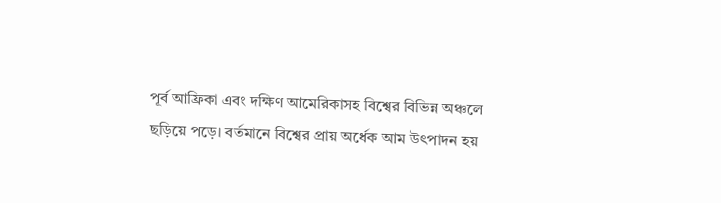পূর্ব আফ্রিকা এবং দক্ষিণ আমেরিকাসহ বিশ্বের বিভিন্ন অঞ্চলে ছড়িয়ে পড়ে। বর্তমানে বিশ্বের প্রায় অর্ধেক আম উৎপাদন হয়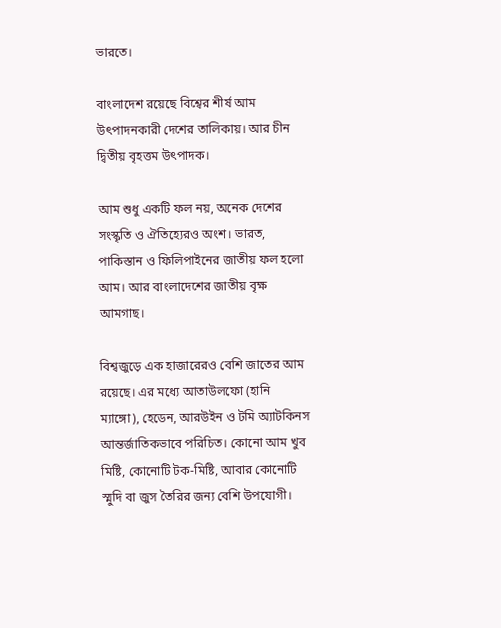ভারতে।

বাংলাদেশ রয়েছে বিশ্বের শীর্ষ আম উৎপাদনকারী দেশের তালিকায়। আর চীন দ্বিতীয় বৃহত্তম উৎপাদক।

আম শুধু একটি ফল নয়, অনেক দেশের সংস্কৃতি ও ঐতিহ্যেরও অংশ। ভারত, পাকিস্তান ও ফিলিপাইনের জাতীয় ফল হলো আম। আর বাংলাদেশের জাতীয় বৃক্ষ আমগাছ।

বিশ্বজুড়ে এক হাজারেরও বেশি জাতের আম রয়েছে। এর মধ্যে আতাউলফো (হানি ম্যাঙ্গো), হেডেন, আরউইন ও টমি অ্যাটকিনস আন্তর্জাতিকভাবে পরিচিত। কোনো আম খুব মিষ্টি, কোনোটি টক-মিষ্টি, আবার কোনোটি স্মুদি বা জুস তৈরির জন্য বেশি উপযোগী।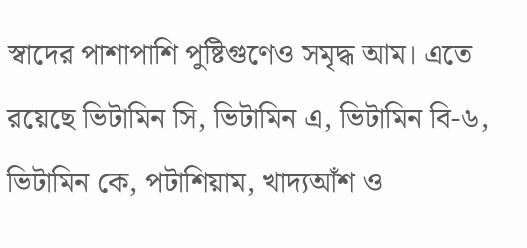স্বাদের পাশাপাশি পুষ্টিগুণেও সমৃদ্ধ আম। এতে রয়েছে ভিটামিন সি, ভিটামিন এ, ভিটামিন বি-৬, ভিটামিন কে, পটাশিয়াম, খাদ্যআঁশ ও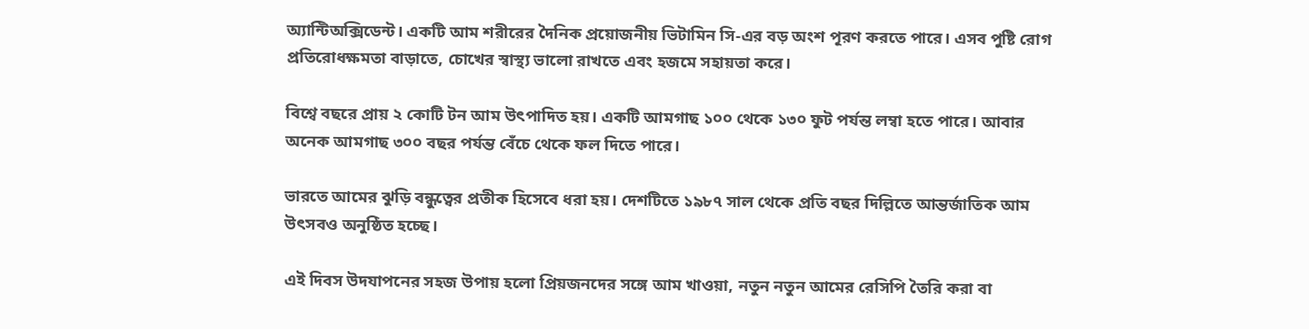অ্যান্টিঅক্সিডেন্ট। একটি আম শরীরের দৈনিক প্রয়োজনীয় ভিটামিন সি-এর বড় অংশ পূরণ করতে পারে। এসব পুষ্টি রোগ প্রতিরোধক্ষমতা বাড়াতে, চোখের স্বাস্থ্য ভালো রাখতে এবং হজমে সহায়তা করে।

বিশ্বে বছরে প্রায় ২ কোটি টন আম উৎপাদিত হয়। একটি আমগাছ ১০০ থেকে ১৩০ ফুট পর্যন্ত লম্বা হতে পারে। আবার অনেক আমগাছ ৩০০ বছর পর্যন্ত বেঁচে থেকে ফল দিতে পারে।

ভারতে আমের ঝুড়ি বন্ধুত্বের প্রতীক হিসেবে ধরা হয়। দেশটিতে ১৯৮৭ সাল থেকে প্রতি বছর দিল্লিতে আন্তর্জাতিক আম উৎসবও অনুষ্ঠিত হচ্ছে।

এই দিবস উদযাপনের সহজ উপায় হলো প্রিয়জনদের সঙ্গে আম খাওয়া, নতুন নতুন আমের রেসিপি তৈরি করা বা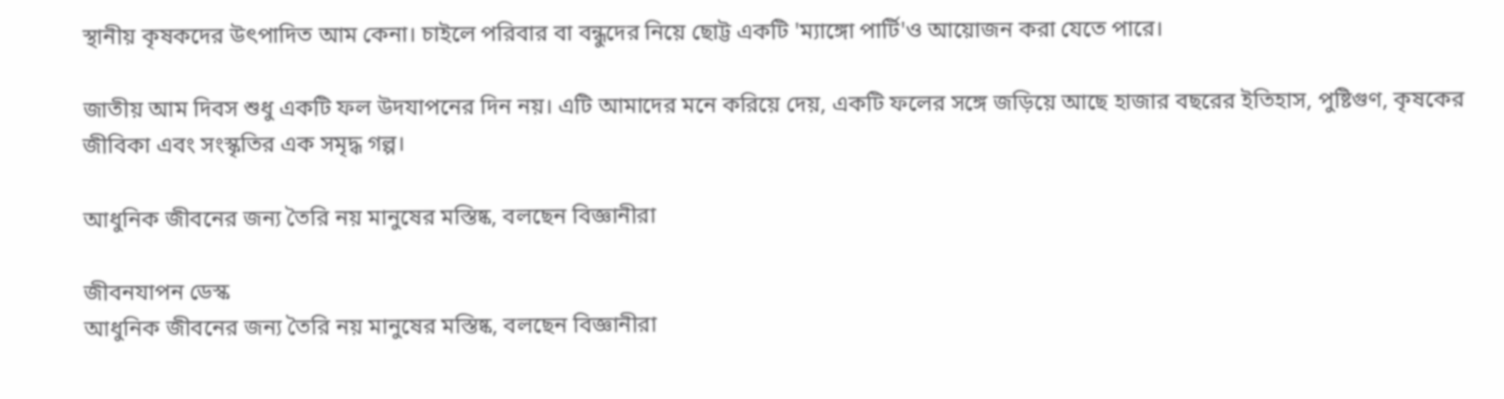স্থানীয় কৃষকদের উৎপাদিত আম কেনা। চাইলে পরিবার বা বন্ধুদের নিয়ে ছোট্ট একটি 'ম্যাঙ্গো পার্টি'ও আয়োজন করা যেতে পারে।

জাতীয় আম দিবস শুধু একটি ফল উদযাপনের দিন নয়। এটি আমাদের মনে করিয়ে দেয়, একটি ফলের সঙ্গে জড়িয়ে আছে হাজার বছরের ইতিহাস, পুষ্টিগুণ, কৃষকের জীবিকা এবং সংস্কৃতির এক সমৃদ্ধ গল্প।

আধুনিক জীবনের জন্য তৈরি নয় মানুষের মস্তিষ্ক, বলছেন বিজ্ঞানীরা

জীবনযাপন ডেস্ক
আধুনিক জীবনের জন্য তৈরি নয় মানুষের মস্তিষ্ক, বলছেন বিজ্ঞানীরা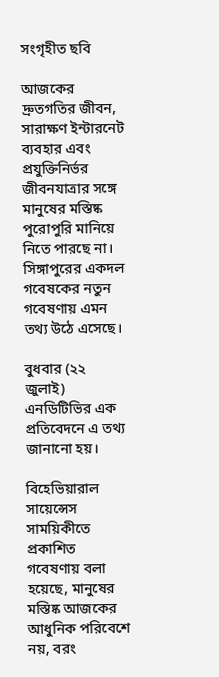সংগৃহীত ছবি

আজকের দ্রুতগতির জীবন, সারাক্ষণ ইন্টারনেট ব্যবহার এবং প্রযুক্তিনির্ভর জীবনযাত্রার সঙ্গে মানুষের মস্তিষ্ক পুরোপুরি মানিয়ে নিতে পারছে না। সিঙ্গাপুরের একদল গবেষকের নতুন গবেষণায় এমন তথ্য উঠে এসেছে।

বুধবার (২২ জুলাই) এনডিটিভির এক প্রতিবেদনে এ তথ্য জানানো হয়।

বিহেভিয়ারাল সায়েন্সেস সাময়িকীতে প্রকাশিত গবেষণায় বলা হয়েছে, মানুষের মস্তিষ্ক আজকের আধুনিক পরিবেশে নয়, বরং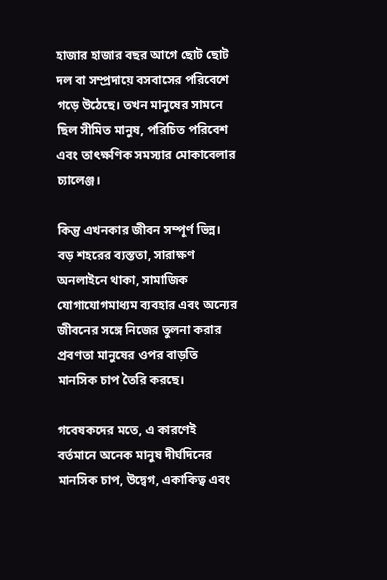হাজার হাজার বছর আগে ছোট ছোট দল বা সম্প্রদায়ে বসবাসের পরিবেশে গড়ে উঠেছে। তখন মানুষের সামনে ছিল সীমিত মানুষ, পরিচিত পরিবেশ এবং তাৎক্ষণিক সমস্যার মোকাবেলার চ্যালেঞ্জ।

কিন্তু এখনকার জীবন সম্পূর্ণ ভিন্ন। বড় শহরের ব্যস্ততা, সারাক্ষণ অনলাইনে থাকা, সামাজিক যোগাযোগমাধ্যম ব্যবহার এবং অন্যের জীবনের সঙ্গে নিজের তুলনা করার প্রবণতা মানুষের ওপর বাড়তি মানসিক চাপ তৈরি করছে।

গবেষকদের মতে, এ কারণেই বর্তমানে অনেক মানুষ দীর্ঘদিনের মানসিক চাপ, উদ্বেগ, একাকিত্ব এবং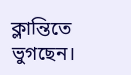ক্লান্তিতে ভুগছেন।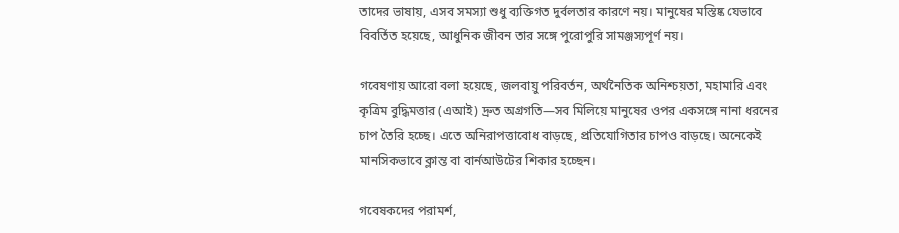তাদের ভাষায়, এসব সমস্যা শুধু ব্যক্তিগত দুর্বলতার কারণে নয়। মানুষের মস্তিষ্ক যেভাবে বিবর্তিত হয়েছে, আধুনিক জীবন তার সঙ্গে পুরোপুরি সামঞ্জস্যপূর্ণ নয়।

গবেষণায় আরো বলা হয়েছে, জলবায়ু পরিবর্তন, অর্থনৈতিক অনিশ্চয়তা, মহামারি এবং কৃত্রিম বুদ্ধিমত্তার (এআই) দ্রুত অগ্রগতি—সব মিলিয়ে মানুষের ওপর একসঙ্গে নানা ধরনের চাপ তৈরি হচ্ছে। এতে অনিরাপত্তাবোধ বাড়ছে, প্রতিযোগিতার চাপও বাড়ছে। অনেকেই মানসিকভাবে ক্লান্ত বা বার্নআউটের শিকার হচ্ছেন।

গবেষকদের পরামর্শ,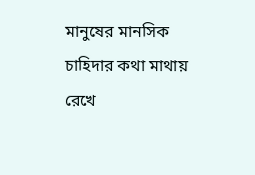মানুষের মানসিক চাহিদার কথা মাথায় রেখে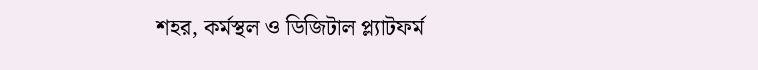শহর, কর্মস্থল ও ডিজিটাল প্ল্যাটফর্ম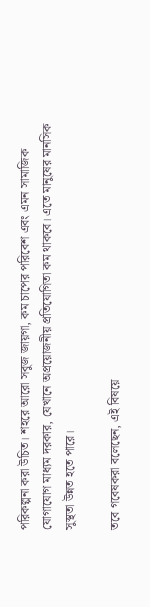পরিকল্পনা করা উচিত। শহরে আরো সবুজ জায়গা, কম চাপের পরিবেশ এবং এমন সামাজিক যোগাযোগ মাধ্যম দরকার, যেখানে অপ্রয়োজনীয় প্রতিযোগিতা কম থাকবে। এতে মানুষের মানসিক সুস্থতা উন্নত হতে পারে।

তবে গবেষকরা বলেছেন, এই বিষয়ে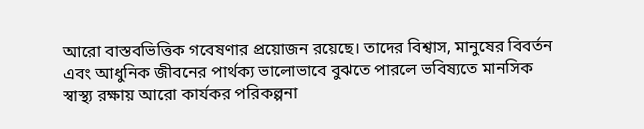আরো বাস্তবভিত্তিক গবেষণার প্রয়োজন রয়েছে। তাদের বিশ্বাস, মানুষের বিবর্তন এবং আধুনিক জীবনের পার্থক্য ভালোভাবে বুঝতে পারলে ভবিষ্যতে মানসিক স্বাস্থ্য রক্ষায় আরো কার্যকর পরিকল্পনা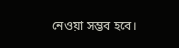নেওয়া সম্ভব হবে।